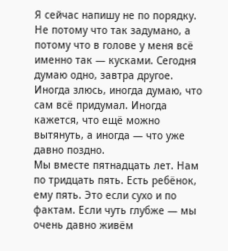Я сейчас напишу не по порядку. Не потому что так задумано, а потому что в голове у меня всё именно так — кусками. Сегодня думаю одно, завтра другое. Иногда злюсь, иногда думаю, что сам всё придумал. Иногда кажется, что ещё можно вытянуть, а иногда — что уже давно поздно.
Мы вместе пятнадцать лет. Нам по тридцать пять. Есть ребёнок, ему пять. Это если сухо и по фактам. Если чуть глубже — мы очень давно живём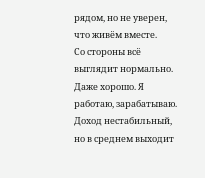рядом, но не уверен, что живём вместе.
Со стороны всё выглядит нормально. Даже хорошо. Я работаю, зарабатываю. Доход нестабильный, но в среднем выходит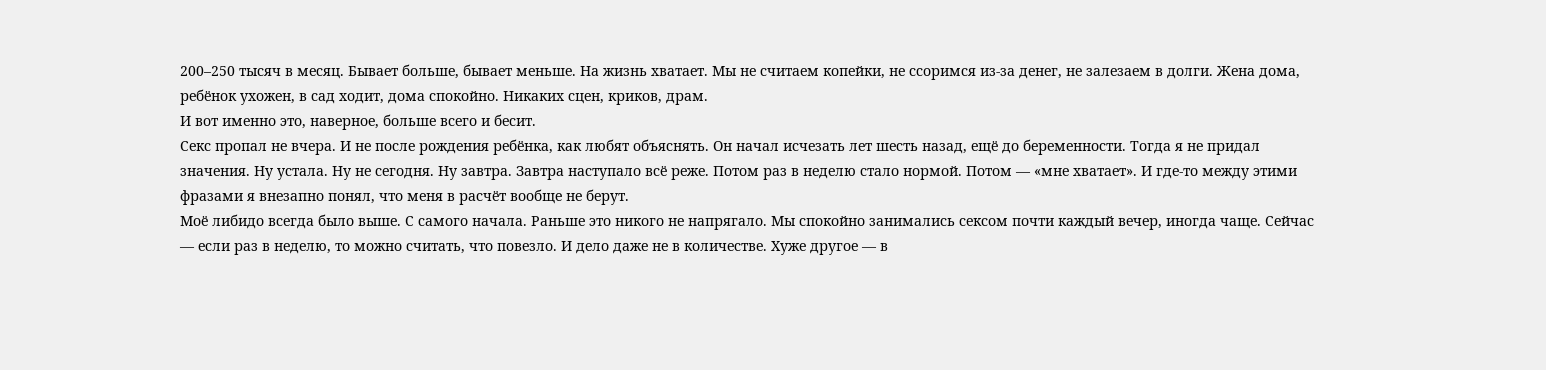200–250 тысяч в месяц. Бывает больше, бывает меньше. На жизнь хватает. Мы не считаем копейки, не ссоримся из-за денег, не залезаем в долги. Жена дома, ребёнок ухожен, в сад ходит, дома спокойно. Никаких сцен, криков, драм.
И вот именно это, наверное, больше всего и бесит.
Секс пропал не вчера. И не после рождения ребёнка, как любят объяснять. Он начал исчезать лет шесть назад, ещё до беременности. Тогда я не придал значения. Ну устала. Ну не сегодня. Ну завтра. Завтра наступало всё реже. Потом раз в неделю стало нормой. Потом — «мне хватает». И где-то между этими фразами я внезапно понял, что меня в расчёт вообще не берут.
Моё либидо всегда было выше. С самого начала. Раньше это никого не напрягало. Мы спокойно занимались сексом почти каждый вечер, иногда чаще. Сейчас — если раз в неделю, то можно считать, что повезло. И дело даже не в количестве. Хуже другое — в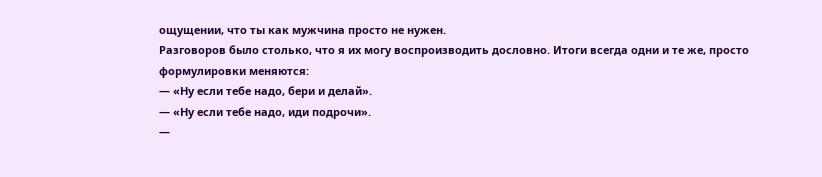ощущении, что ты как мужчина просто не нужен.
Разговоров было столько, что я их могу воспроизводить дословно. Итоги всегда одни и те же, просто формулировки меняются:
— «Ну если тебе надо, бери и делай».
— «Ну если тебе надо, иди подрочи».
—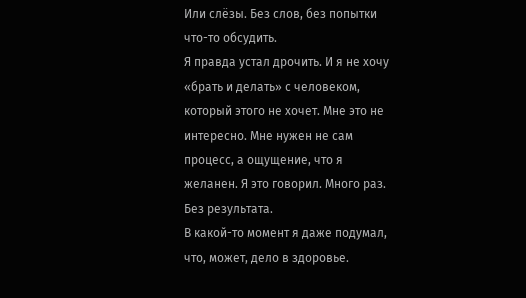Или слёзы. Без слов, без попытки что-то обсудить.
Я правда устал дрочить. И я не хочу «брать и делать» с человеком, который этого не хочет. Мне это не интересно. Мне нужен не сам процесс, а ощущение, что я желанен. Я это говорил. Много раз. Без результата.
В какой-то момент я даже подумал, что, может, дело в здоровье.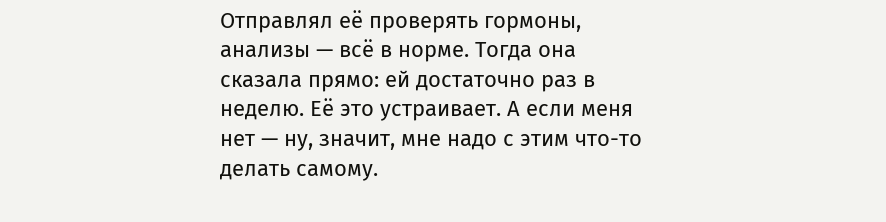Отправлял её проверять гормоны, анализы — всё в норме. Тогда она сказала прямо: ей достаточно раз в неделю. Её это устраивает. А если меня нет — ну, значит, мне надо с этим что-то делать самому.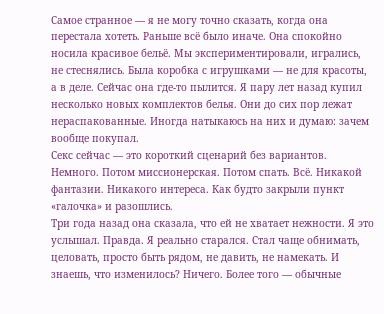Самое странное — я не могу точно сказать, когда она перестала хотеть. Раньше всё было иначе. Она спокойно носила красивое бельё. Мы экспериментировали, игрались, не стеснялись. Была коробка с игрушками — не для красоты, а в деле. Сейчас она где-то пылится. Я пару лет назад купил несколько новых комплектов белья. Они до сих пор лежат нераспакованные. Иногда натыкаюсь на них и думаю: зачем вообще покупал.
Секс сейчас — это короткий сценарий без вариантов. Немного. Потом миссионерская. Потом спать. Всё. Никакой фантазии. Никакого интереса. Как будто закрыли пункт «галочка» и разошлись.
Три года назад она сказала, что ей не хватает нежности. Я это услышал. Правда. Я реально старался. Стал чаще обнимать, целовать, просто быть рядом, не давить, не намекать. И знаешь, что изменилось? Ничего. Более того — обычные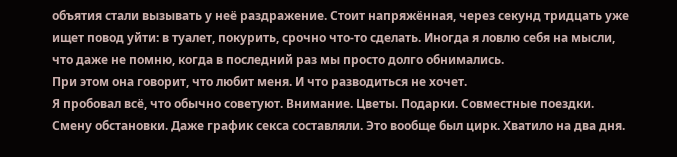объятия стали вызывать у неё раздражение. Стоит напряжённая, через секунд тридцать уже ищет повод уйти: в туалет, покурить, срочно что-то сделать. Иногда я ловлю себя на мысли, что даже не помню, когда в последний раз мы просто долго обнимались.
При этом она говорит, что любит меня. И что разводиться не хочет.
Я пробовал всё, что обычно советуют. Внимание. Цветы. Подарки. Совместные поездки. Смену обстановки. Даже график секса составляли. Это вообще был цирк. Хватило на два дня.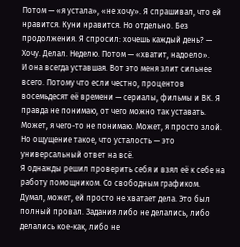Потом — «я устала», «не хочу». Я спрашивал, что ей нравится. Куни нравится. Но отдельно. Без продолжения. Я спросил: хочешь каждый день? — Хочу. Делал. Неделю. Потом — «хватит, надоело».
И она всегда уставшая. Вот это меня злит сильнее всего. Потому что если честно, процентов восемьдесят её времени — сериалы, фильмы и ВК. Я правда не понимаю, от чего можно так уставать. Может, я чего-то не понимаю. Может, я просто злой. Но ощущение такое, что усталость — это универсальный ответ на всё.
Я однажды решил проверить себя и взял её к себе на работу помощником. Со свободным графиком. Думал, может, ей просто не хватает дела. Это был полный провал. Задания либо не делались, либо делались кое-как, либо не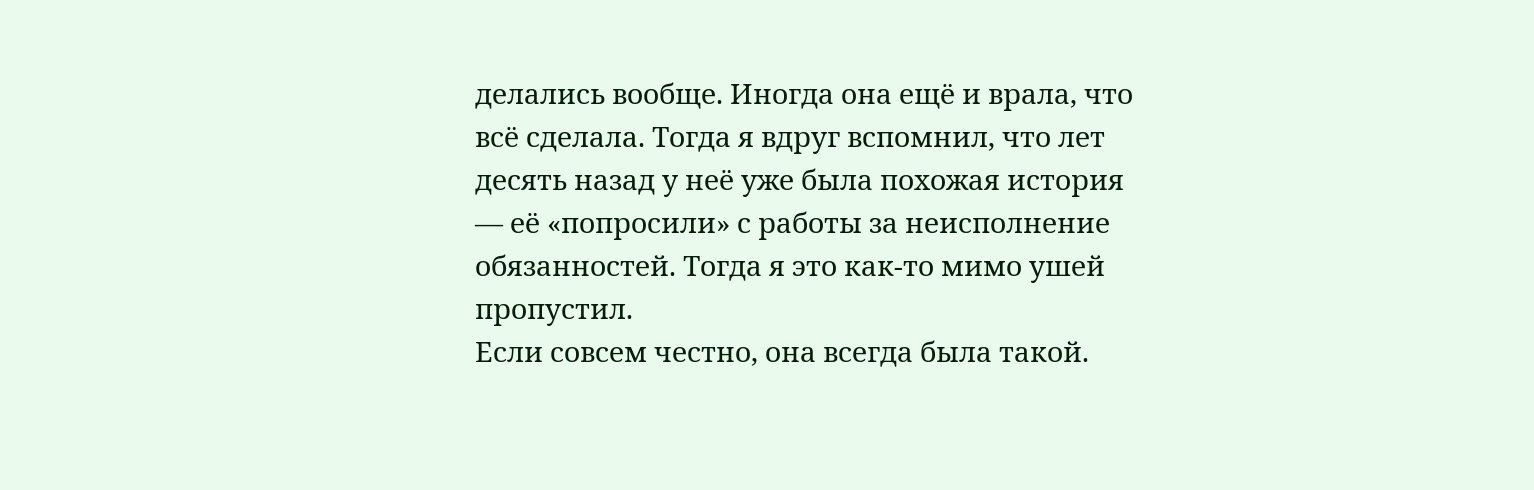делались вообще. Иногда она ещё и врала, что всё сделала. Тогда я вдруг вспомнил, что лет десять назад у неё уже была похожая история — её «попросили» с работы за неисполнение обязанностей. Тогда я это как-то мимо ушей пропустил.
Если совсем честно, она всегда была такой.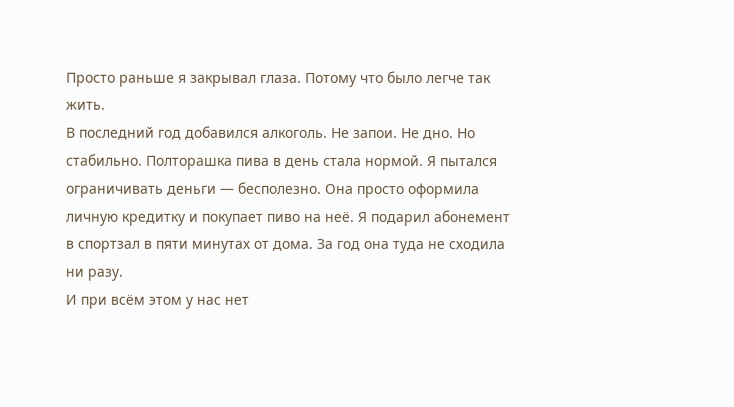Просто раньше я закрывал глаза. Потому что было легче так жить.
В последний год добавился алкоголь. Не запои. Не дно. Но стабильно. Полторашка пива в день стала нормой. Я пытался ограничивать деньги — бесполезно. Она просто оформила личную кредитку и покупает пиво на неё. Я подарил абонемент в спортзал в пяти минутах от дома. За год она туда не сходила ни разу.
И при всём этом у нас нет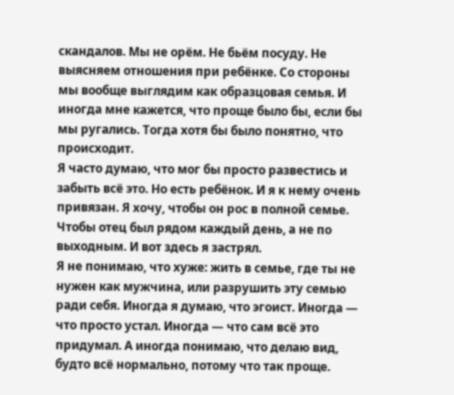скандалов. Мы не орём. Не бьём посуду. Не выясняем отношения при ребёнке. Со стороны мы вообще выглядим как образцовая семья. И иногда мне кажется, что проще было бы, если бы мы ругались. Тогда хотя бы было понятно, что происходит.
Я часто думаю, что мог бы просто развестись и забыть всё это. Но есть ребёнок. И я к нему очень привязан. Я хочу, чтобы он рос в полной семье. Чтобы отец был рядом каждый день, а не по выходным. И вот здесь я застрял.
Я не понимаю, что хуже: жить в семье, где ты не нужен как мужчина, или разрушить эту семью ради себя. Иногда я думаю, что эгоист. Иногда — что просто устал. Иногда — что сам всё это придумал. А иногда понимаю, что делаю вид, будто всё нормально, потому что так проще.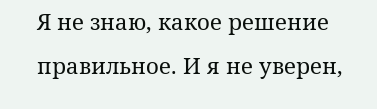Я не знаю, какое решение правильное. И я не уверен,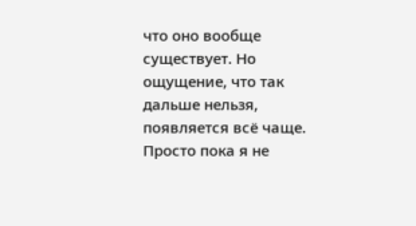что оно вообще существует. Но ощущение, что так дальше нельзя, появляется всё чаще. Просто пока я не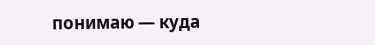понимаю — куда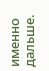именно дальше.